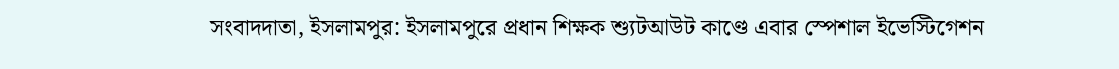সংবাদদাতা, ইসলামপুর: ইসলামপুরে প্রধান শিক্ষক শ্যুটআউট কাণ্ডে এবার স্পেশাল ইভেস্টিগেশন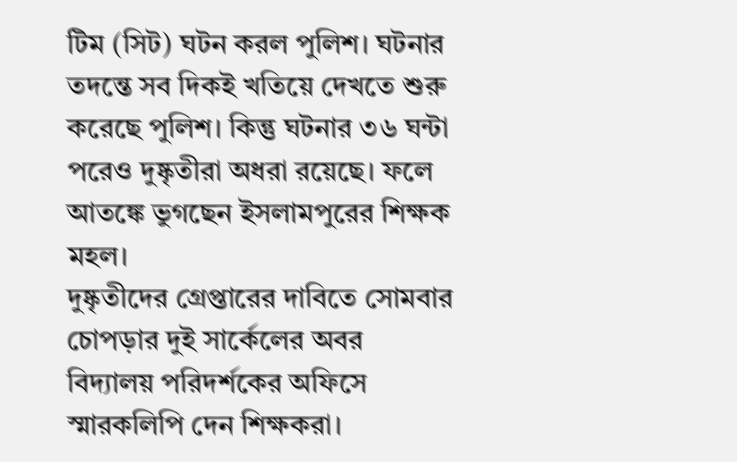টিম (সিট) ঘটন করল পুলিশ। ঘটনার তদন্তে সব দিকই খতিয়ে দেখতে শুরু করেছে পুলিশ। কিন্তু ঘটনার ৩৬ ঘন্টা পরেও দুষ্কৃতীরা অধরা রয়েছে। ফলে আতঙ্কে ভুগছেন ইসলামপুরের শিক্ষক মহল।
দুষ্কৃতীদের গ্রেপ্তারের দাবিতে সোমবার চোপড়ার দুই সার্কেলের অবর বিদ্যালয় পরিদর্শকের অফিসে স্মারকলিপি দেন শিক্ষকরা।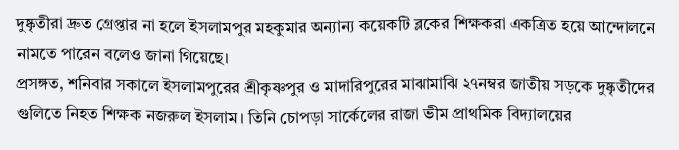দুষ্কৃতীরা দ্রুত গ্রেপ্তার না হলে ইসলামপুর মহকুমার অন্যান্য কয়েকটি ব্লকের শিক্ষকরা একত্রিত হয়ে আন্দোলনে নামতে পারেন বলেও জানা গিয়েছে।
প্রসঙ্গত, শনিবার সকালে ইসলামপুরের শ্রীকৃষ্ণপুর ও মাদারিপুরের মাঝামাঝি ২৭নম্বর জাতীয় সড়কে দুষ্কৃতীদের গুলিতে নিহত শিক্ষক নজরুল ইসলাম। তিনি চোপড়া সার্কেলের রাজা ভীম প্রাথমিক বিদ্যালয়ের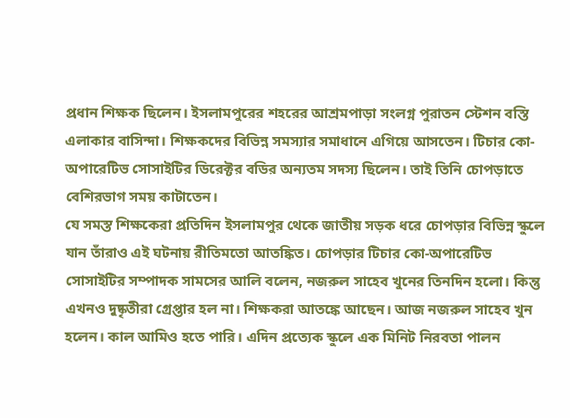প্রধান শিক্ষক ছিলেন। ইসলামপুরের শহরের আশ্রমপাড়া সংলগ্ন পুরাতন স্টেশন বস্তি এলাকার বাসিন্দা। শিক্ষকদের বিভিন্ন সমস্যার সমাধানে এগিয়ে আসতেন। টিচার কো-অপারেটিভ সোসাইটির ডিরেক্টর বডির অন্যতম সদস্য ছিলেন। তাই তিনি চোপড়াতে বেশিরভাগ সময় কাটাতেন।
যে সমস্ত শিক্ষকেরা প্রতিদিন ইসলামপুর থেকে জাতীয় সড়ক ধরে চোপড়ার বিভিন্ন স্কুলে যান তাঁরাও এই ঘটনায় রীতিমতো আতঙ্কিত। চোপড়ার টিচার কো-অপারেটিভ সোসাইটির সম্পাদক সামসের আলি বলেন, নজরুল সাহেব খুনের তিনদিন হলো। কিন্তু এখনও দুষ্কৃতীরা গ্রেপ্তার হল না। শিক্ষকরা আতঙ্কে আছেন। আজ নজরুল সাহেব খুন হলেন। কাল আমিও হতে পারি। এদিন প্রত্যেক স্কুলে এক মিনিট নিরবতা পালন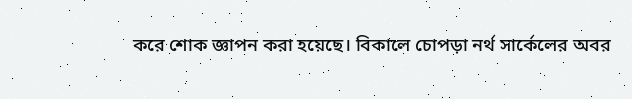করে শোক জ্ঞাপন করা হয়েছে। বিকালে চোপড়া নর্থ সার্কেলের অবর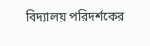বিদ্যালয় পরিদর্শকের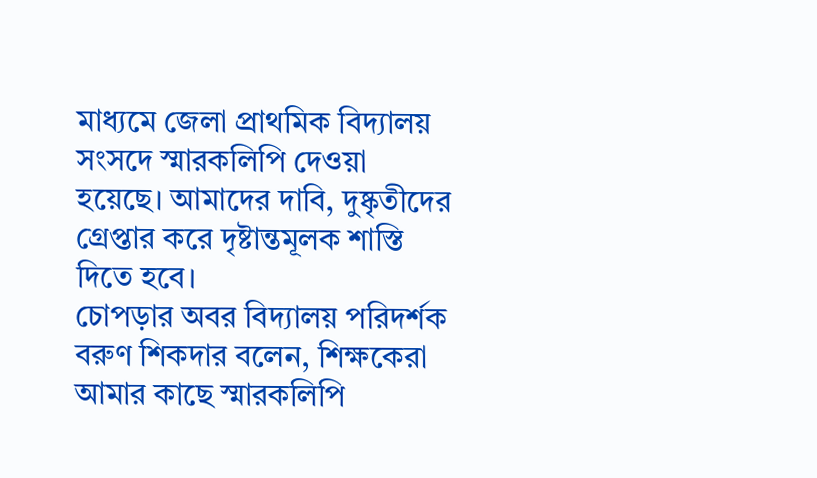মাধ্যমে জেলা প্রাথমিক বিদ্যালয় সংসদে স্মারকলিপি দেওয়া হয়েছে। আমাদের দাবি, দুষ্কৃতীদের গ্রেপ্তার করে দৃষ্টান্তমূলক শাস্তি দিতে হবে।
চোপড়ার অবর বিদ্যালয় পরিদর্শক বরুণ শিকদার বলেন, শিক্ষকেরা আমার কাছে স্মারকলিপি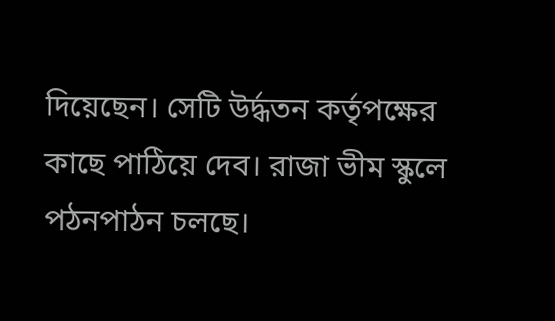দিয়েছেন। সেটি উর্দ্ধতন কর্তৃপক্ষের কাছে পাঠিয়ে দেব। রাজা ভীম স্কুলে পঠনপাঠন চলছে।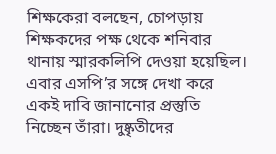শিক্ষকেরা বলছেন, চোপড়ায় শিক্ষকদের পক্ষ থেকে শনিবার থানায় স্মারকলিপি দেওয়া হয়েছিল। এবার এসপি’র সঙ্গে দেখা করে একই দাবি জানানোর প্রস্তুতি নিচ্ছেন তাঁরা। দুষ্কৃতীদের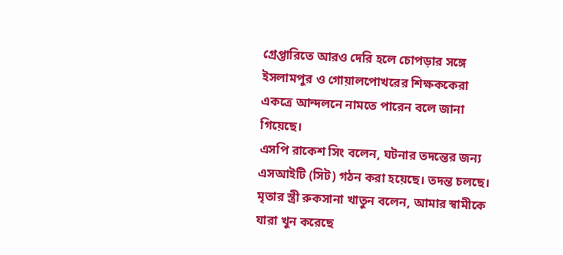গ্রেপ্তারিতে আরও দেরি হলে চোপড়ার সঙ্গে ইসলামপুর ও গোয়ালপোখরের শিক্ষককেরা একত্রে আন্দলনে নামতে পারেন বলে জানা গিয়েছে।
এসপি রাকেশ সিং বলেন, ঘটনার তদন্তের জন্য এসআইটি (সিট) গঠন করা হয়েছে। তদন্ত চলছে।
মৃতার স্ত্রী রুকসানা খাতুন বলেন, আমার স্বামীকে যারা খুন করেছে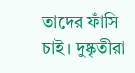তাদের ফাঁসি চাই। দুষ্কৃতীরা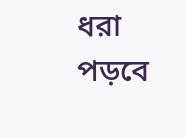ধরা পড়বে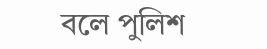বলে পুলিশ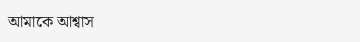আমাকে আশ্বাস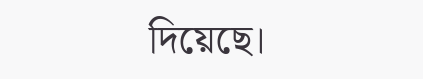দিয়েছে।